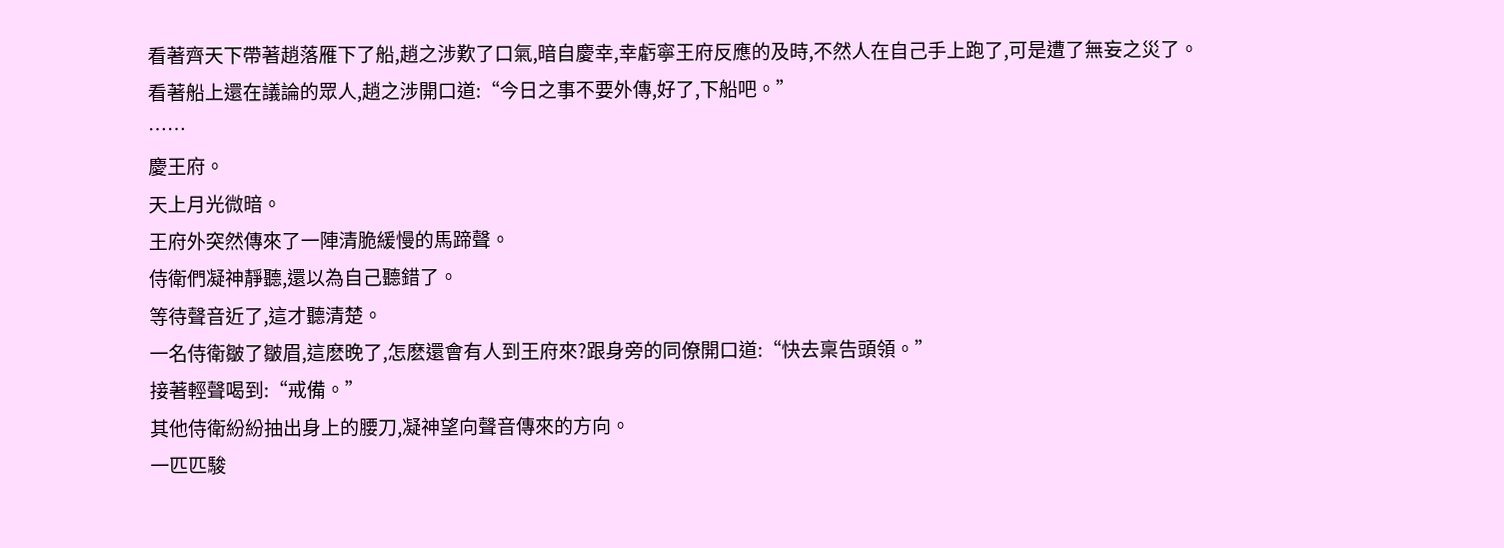看著齊天下帶著趙落雁下了船,趙之涉歎了口氣,暗自慶幸,幸虧寧王府反應的及時,不然人在自己手上跑了,可是遭了無妄之災了。
看著船上還在議論的眾人,趙之涉開口道:“今日之事不要外傳,好了,下船吧。”
……
慶王府。
天上月光微暗。
王府外突然傳來了一陣清脆緩慢的馬蹄聲。
侍衛們凝神靜聽,還以為自己聽錯了。
等待聲音近了,這才聽清楚。
一名侍衛皺了皺眉,這麽晚了,怎麽還會有人到王府來?跟身旁的同僚開口道:“快去稟告頭領。”
接著輕聲喝到:“戒備。”
其他侍衛紛紛抽出身上的腰刀,凝神望向聲音傳來的方向。
一匹匹駿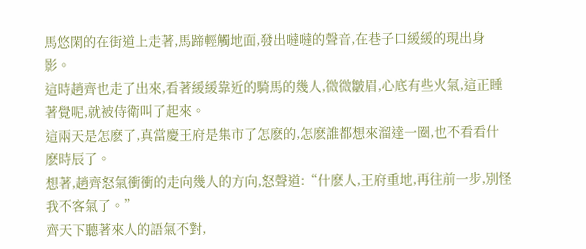馬悠閑的在街道上走著,馬蹄輕觸地面,發出噠噠的聲音,在巷子口緩緩的現出身影。
這時趙齊也走了出來,看著緩緩靠近的騎馬的幾人,微微皺眉,心底有些火氣,這正睡著覺呢,就被侍衛叫了起來。
這兩天是怎麽了,真當慶王府是集市了怎麽的,怎麽誰都想來溜達一圈,也不看看什麽時辰了。
想著,趙齊怒氣衝衝的走向幾人的方向,怒聲道:“什麽人,王府重地,再往前一步,別怪我不客氣了。”
齊天下聽著來人的語氣不對,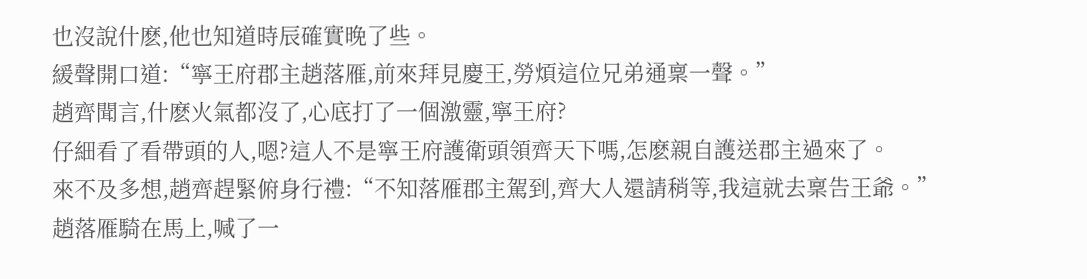也沒說什麽,他也知道時辰確實晚了些。
緩聲開口道:“寧王府郡主趙落雁,前來拜見慶王,勞煩這位兄弟通稟一聲。”
趙齊聞言,什麽火氣都沒了,心底打了一個激靈,寧王府?
仔細看了看帶頭的人,嗯?這人不是寧王府護衛頭領齊天下嗎,怎麽親自護送郡主過來了。
來不及多想,趙齊趕緊俯身行禮:“不知落雁郡主駕到,齊大人還請稍等,我這就去稟告王爺。”
趙落雁騎在馬上,喊了一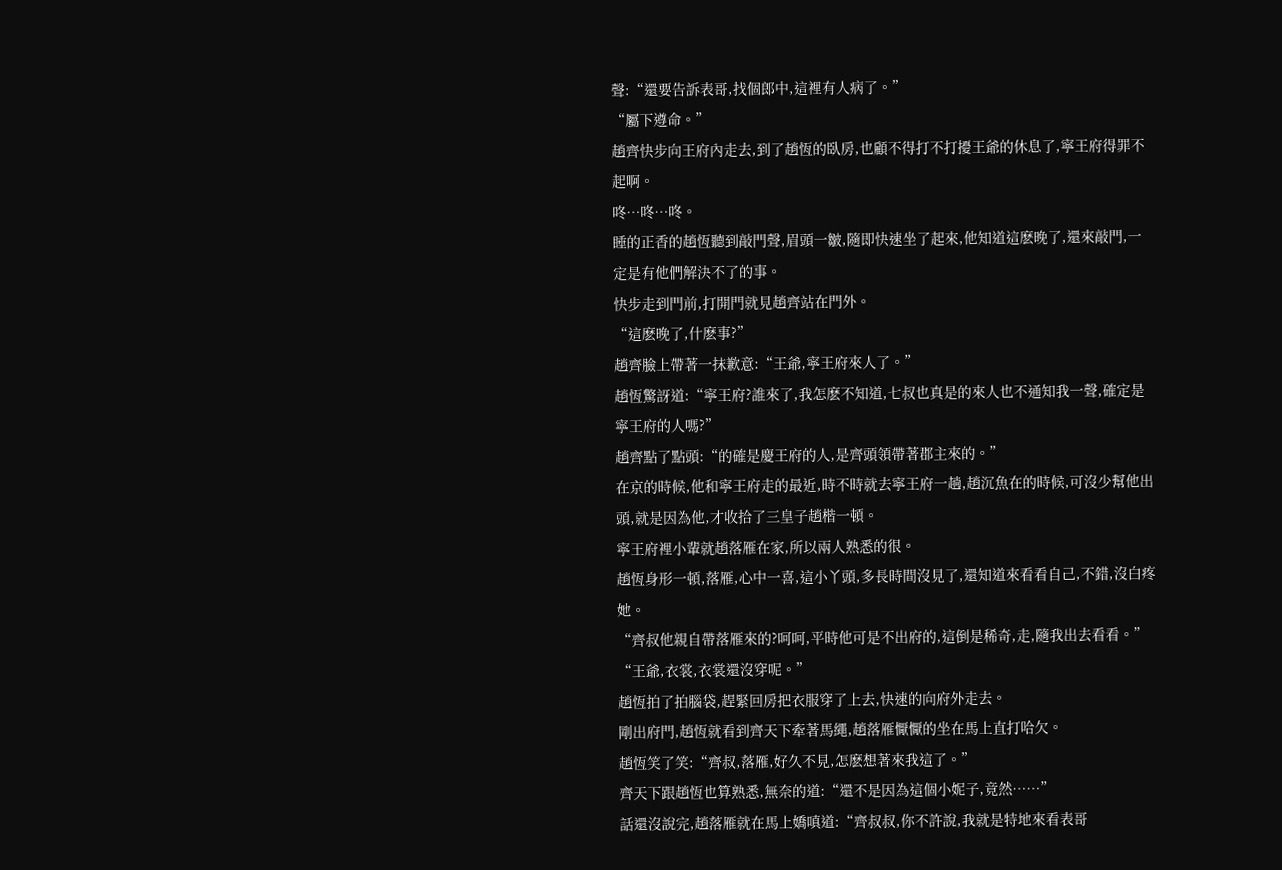聲:“還要告訴表哥,找個郎中,這裡有人病了。”
“屬下遵命。”
趙齊快步向王府內走去,到了趙恆的臥房,也顧不得打不打擾王爺的休息了,寧王府得罪不起啊。
咚…咚…咚。
睡的正香的趙恆聽到敲門聲,眉頭一皺,隨即快速坐了起來,他知道這麽晚了,還來敲門,一定是有他們解決不了的事。
快步走到門前,打開門就見趙齊站在門外。
“這麽晚了,什麽事?”
趙齊臉上帶著一抹歉意:“王爺,寧王府來人了。”
趙恆驚訝道:“寧王府?誰來了,我怎麽不知道,七叔也真是的來人也不通知我一聲,確定是寧王府的人嗎?”
趙齊點了點頭:“的確是慶王府的人,是齊頭領帶著郡主來的。”
在京的時候,他和寧王府走的最近,時不時就去寧王府一趟,趙沉魚在的時候,可沒少幫他出頭,就是因為他,才收拾了三皇子趙楷一頓。
寧王府裡小輩就趙落雁在家,所以兩人熟悉的很。
趙恆身形一頓,落雁,心中一喜,這小丫頭,多長時間沒見了,還知道來看看自己,不錯,沒白疼她。
“齊叔他親自帶落雁來的?呵呵,平時他可是不出府的,這倒是稀奇,走,隨我出去看看。”
“王爺,衣裳,衣裳還沒穿呢。”
趙恆拍了拍腦袋,趕緊回房把衣服穿了上去,快速的向府外走去。
剛出府門,趙恆就看到齊天下牽著馬繩,趙落雁懨懨的坐在馬上直打哈欠。
趙恆笑了笑:“齊叔,落雁,好久不見,怎麽想著來我這了。”
齊天下跟趙恆也算熟悉,無奈的道:“還不是因為這個小妮子,竟然……”
話還沒說完,趙落雁就在馬上嬌嗔道:“齊叔叔,你不許說,我就是特地來看表哥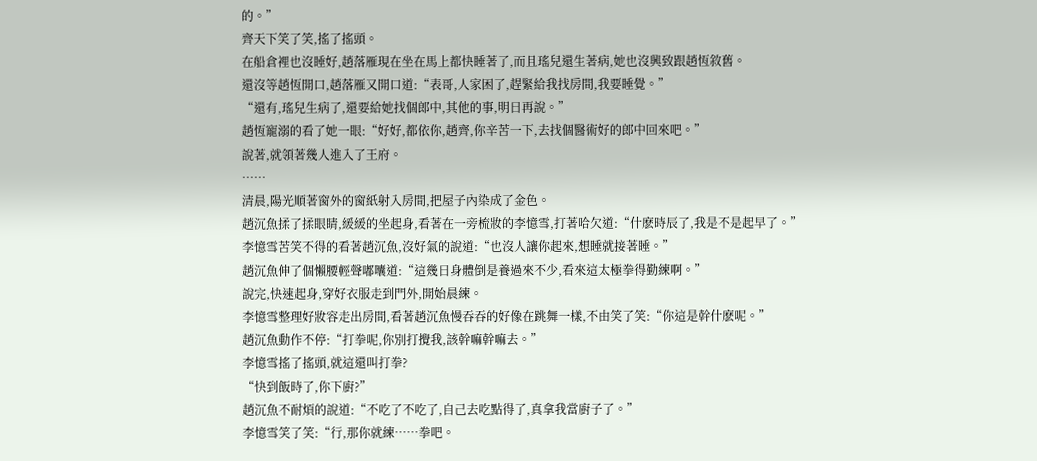的。”
齊天下笑了笑,搖了搖頭。
在船倉裡也沒睡好,趙落雁現在坐在馬上都快睡著了,而且瑤兒還生著病,她也沒興致跟趙恆敘舊。
還沒等趙恆開口,趙落雁又開口道:“表哥,人家困了,趕緊給我找房間,我要睡覺。”
“還有,瑤兒生病了,還要給她找個郎中,其他的事,明日再說。”
趙恆寵溺的看了她一眼:“好好,都依你,趙齊,你辛苦一下,去找個醫術好的郎中回來吧。”
說著,就領著幾人進入了王府。
……
清晨,陽光順著窗外的窗紙射入房間,把屋子內染成了金色。
趙沉魚揉了揉眼睛,緩緩的坐起身,看著在一旁梳妝的李憶雪,打著哈欠道:“什麽時辰了,我是不是起早了。”
李憶雪苦笑不得的看著趙沉魚,沒好氣的說道:“也沒人讓你起來,想睡就接著睡。”
趙沉魚伸了個懶腰輕聲嘟囔道:“這幾日身體倒是養過來不少,看來這太極拳得勤練啊。”
說完,快速起身,穿好衣服走到門外,開始晨練。
李憶雪整理好妝容走出房間,看著趙沉魚慢吞吞的好像在跳舞一樣,不由笑了笑:“你這是幹什麽呢。”
趙沉魚動作不停:“打拳呢,你別打攪我,該幹嘛幹嘛去。”
李憶雪搖了搖頭,就這還叫打拳?
“快到飯時了,你下廚?”
趙沉魚不耐煩的說道:“不吃了不吃了,自己去吃點得了,真拿我當廚子了。”
李憶雪笑了笑:“行,那你就練……拳吧。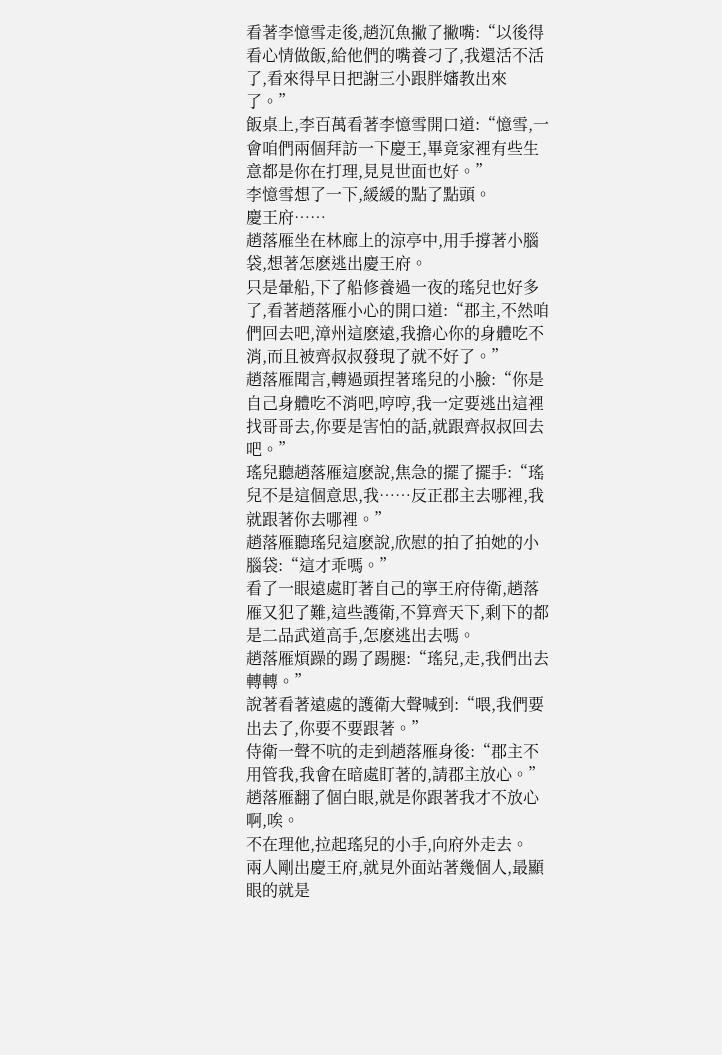看著李憶雪走後,趙沉魚撇了撇嘴:“以後得看心情做飯,給他們的嘴養刁了,我還活不活了,看來得早日把謝三小跟胖嬸教出來了。”
飯桌上,李百萬看著李憶雪開口道:“憶雪,一會咱們兩個拜訪一下慶王,畢竟家裡有些生意都是你在打理,見見世面也好。”
李憶雪想了一下,緩緩的點了點頭。
慶王府……
趙落雁坐在林廊上的涼亭中,用手撐著小腦袋,想著怎麽逃出慶王府。
只是暈船,下了船修養過一夜的瑤兒也好多了,看著趙落雁小心的開口道:“郡主,不然咱們回去吧,漳州這麽遠,我擔心你的身體吃不消,而且被齊叔叔發現了就不好了。”
趙落雁聞言,轉過頭捏著瑤兒的小臉:“你是自己身體吃不消吧,哼哼,我一定要逃出這裡找哥哥去,你要是害怕的話,就跟齊叔叔回去吧。”
瑤兒聽趙落雁這麽說,焦急的擺了擺手:“瑤兒不是這個意思,我……反正郡主去哪裡,我就跟著你去哪裡。”
趙落雁聽瑤兒這麽說,欣慰的拍了拍她的小腦袋:“這才乖嗎。”
看了一眼遠處盯著自己的寧王府侍衛,趙落雁又犯了難,這些護衛,不算齊天下,剩下的都是二品武道高手,怎麽逃出去嗎。
趙落雁煩躁的踢了踢腿:“瑤兒,走,我們出去轉轉。”
說著看著遠處的護衛大聲喊到:“喂,我們要出去了,你要不要跟著。”
侍衛一聲不吭的走到趙落雁身後:“郡主不用管我,我會在暗處盯著的,請郡主放心。”
趙落雁翻了個白眼,就是你跟著我才不放心啊,唉。
不在理他,拉起瑤兒的小手,向府外走去。
兩人剛出慶王府,就見外面站著幾個人,最顯眼的就是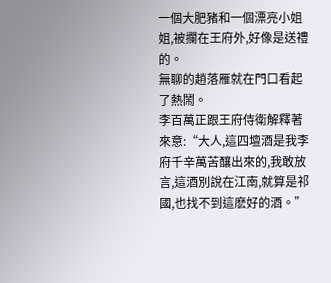一個大肥豬和一個漂亮小姐姐,被攔在王府外,好像是送禮的。
無聊的趙落雁就在門口看起了熱鬧。
李百萬正跟王府侍衛解釋著來意:“大人,這四壇酒是我李府千辛萬苦釀出來的,我敢放言,這酒別說在江南,就算是祁國,也找不到這麽好的酒。”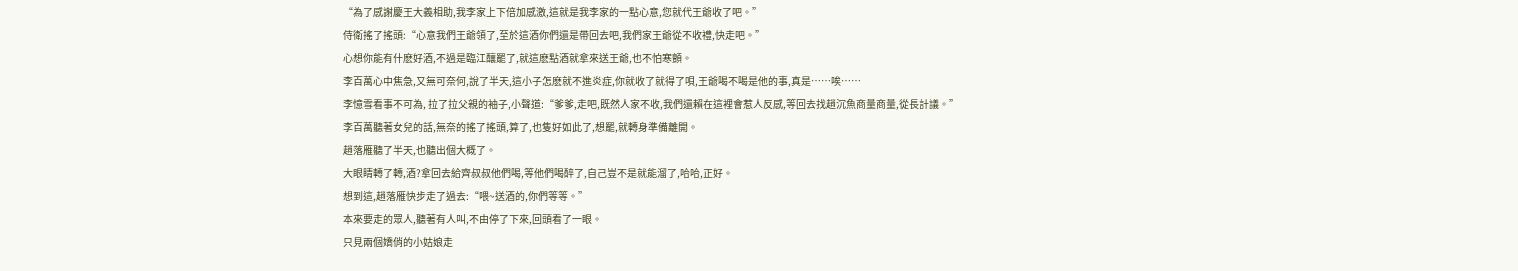“為了感謝慶王大義相助,我李家上下倍加感激,這就是我李家的一點心意,您就代王爺收了吧。”
侍衛搖了搖頭:“心意我們王爺領了,至於這酒你們還是帶回去吧,我們家王爺從不收禮,快走吧。”
心想你能有什麽好酒,不過是臨江釀罷了,就這麽點酒就拿來送王爺,也不怕寒顫。
李百萬心中焦急,又無可奈何,說了半天,這小子怎麽就不進炎症,你就收了就得了唄,王爺喝不喝是他的事,真是……唉……
李憶雪看事不可為, 拉了拉父親的袖子,小聲道:“爹爹,走吧,既然人家不收,我們還賴在這裡會惹人反感,等回去找趙沉魚商量商量,從長計議。”
李百萬聽著女兒的話,無奈的搖了搖頭,算了,也隻好如此了,想罷,就轉身準備離開。
趙落雁聽了半天,也聽出個大概了。
大眼睛轉了轉,酒?拿回去給齊叔叔他們喝,等他們喝醉了,自己豈不是就能溜了,哈哈,正好。
想到這,趙落雁快步走了過去:“喂~送酒的,你們等等。”
本來要走的眾人,聽著有人叫,不由停了下來,回頭看了一眼。
只見兩個嬌俏的小姑娘走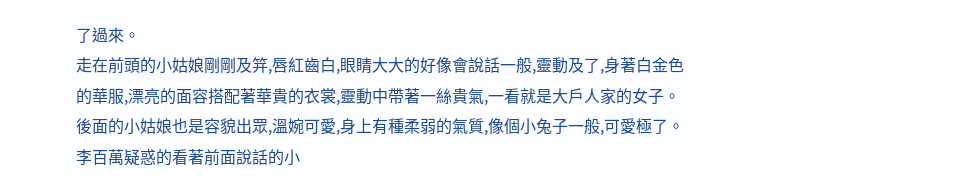了過來。
走在前頭的小姑娘剛剛及笄,唇紅齒白,眼睛大大的好像會說話一般,靈動及了,身著白金色的華服,漂亮的面容搭配著華貴的衣裳,靈動中帶著一絲貴氣,一看就是大戶人家的女子。
後面的小姑娘也是容貌出眾,溫婉可愛,身上有種柔弱的氣質,像個小兔子一般,可愛極了。
李百萬疑惑的看著前面說話的小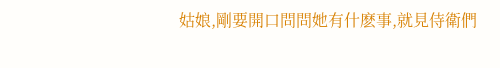姑娘,剛要開口問問她有什麽事,就見侍衛們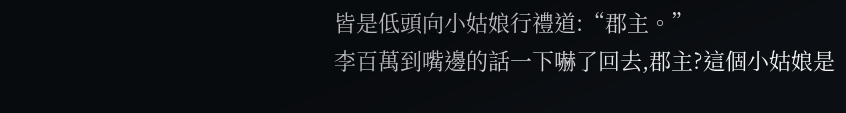皆是低頭向小姑娘行禮道:“郡主。”
李百萬到嘴邊的話一下嚇了回去,郡主?這個小姑娘是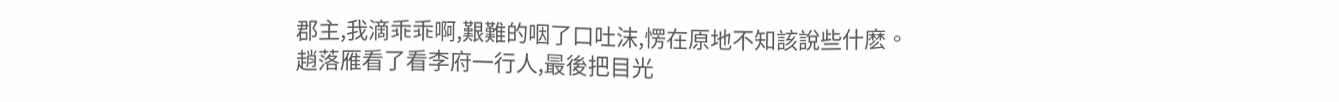郡主,我滴乖乖啊,艱難的咽了口吐沫,愣在原地不知該說些什麽。
趙落雁看了看李府一行人,最後把目光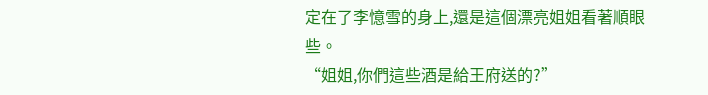定在了李憶雪的身上,還是這個漂亮姐姐看著順眼些。
“姐姐,你們這些酒是給王府送的?”